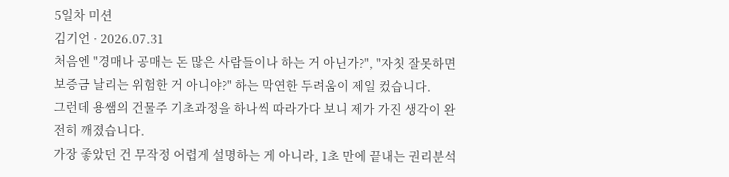5일차 미션
김기언 · 2026.07.31
처음엔 "경매나 공매는 돈 많은 사람들이나 하는 거 아닌가?", "자칫 잘못하면 보증금 날리는 위험한 거 아니야?" 하는 막연한 두려움이 제일 컸습니다.
그런데 용쌤의 건물주 기초과정을 하나씩 따라가다 보니 제가 가진 생각이 완전히 깨졌습니다.
가장 좋았던 건 무작정 어렵게 설명하는 게 아니라, 1초 만에 끝내는 권리분석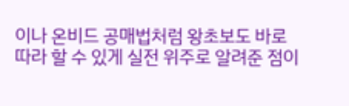이나 온비드 공매법처럼 왕초보도 바로 따라 할 수 있게 실전 위주로 알려준 점이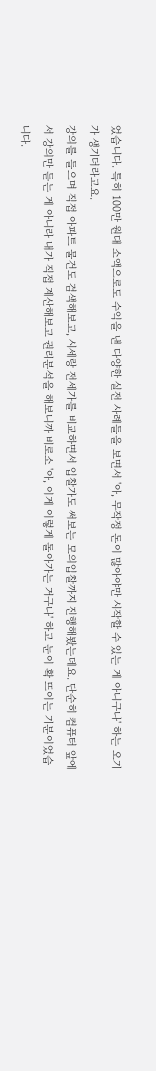었습니다. 특히 100만 원대 소액으로도 수익을 낸 다양한 실전 사례들을 보면서 '아, 무작정 돈이 많아야만 시작할 수 있는 게 아니구나' 하는 오기가 생기더라고요.
강의를 들으며 직접 아파트 물건도 검색해보고, 시세랑 전세가를 비교하면서 입찰가도 써보는 모의입찰까지 진행해봤는데요. 단순히 컴퓨터 앞에서 강의만 듣는 게 아니라 내가 직접 계산해보고 권리분석을 해보니까 비로소 '아, 이게 이렇게 돌아가는 거구나' 하고 눈이 확 뜨이는 기분이었습니다.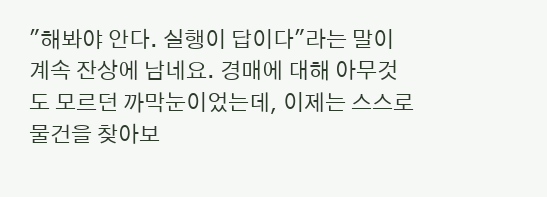"해봐야 안다. 실행이 답이다"라는 말이 계속 잔상에 남네요. 경매에 대해 아무것도 모르던 까막눈이었는데, 이제는 스스로 물건을 찾아보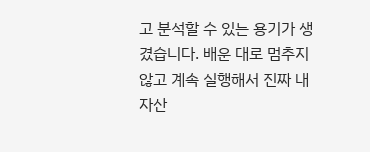고 분석할 수 있는 용기가 생겼습니다. 배운 대로 멈추지 않고 계속 실행해서 진짜 내 자산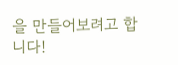을 만들어보려고 합니다!